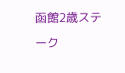函館2歳ステーク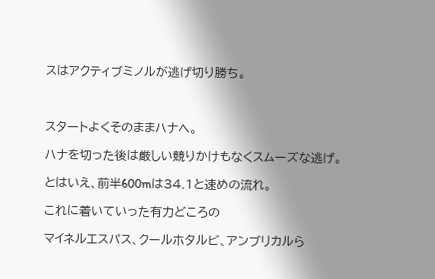スはアクティブミノルが逃げ切り勝ち。



スタートよくそのままハナへ。

ハナを切った後は厳しい競りかけもなくスムーズな逃げ。

とはいえ、前半600mは34.1と速めの流れ。

これに着いていった有力どころの

マイネルエスパス、クールホタルビ、アンブリカルら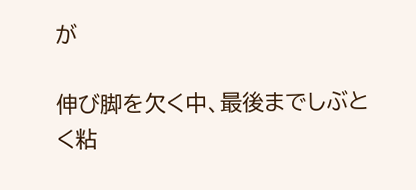が

伸び脚を欠く中、最後までしぶとく粘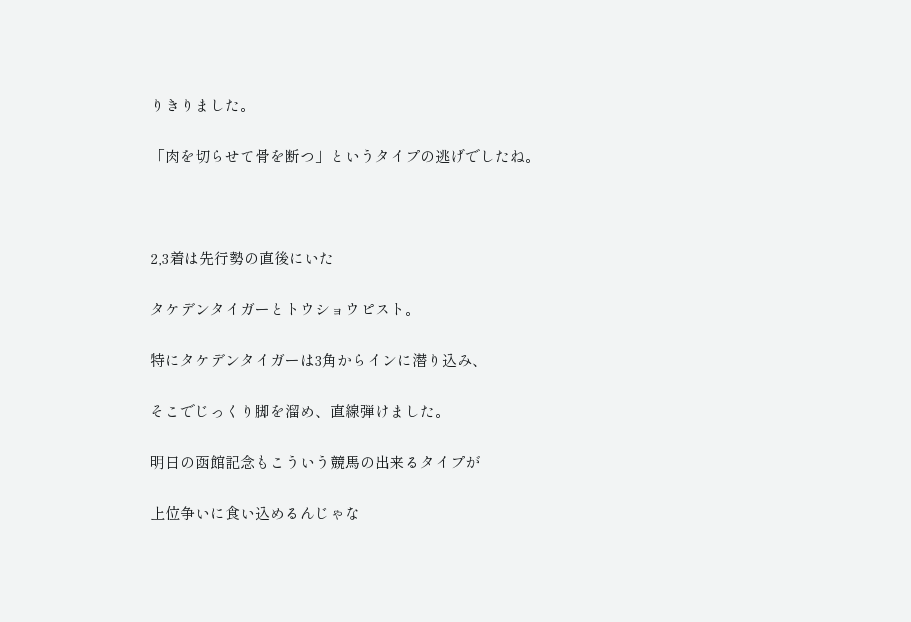りきりました。

「肉を切らせて骨を断つ」というタイプの逃げでしたね。



2,3着は先行勢の直後にいた

タケデンタイガーとトウショウピスト。

特にタケデンタイガーは3角からインに潜り込み、

そこでじっくり脚を溜め、直線弾けました。

明日の函館記念もこういう競馬の出来るタイプが

上位争いに食い込めるんじゃな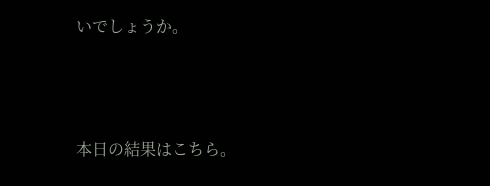いでしょうか。



本日の結果はこちら。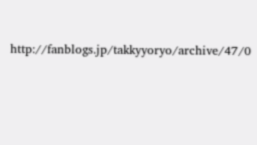http://fanblogs.jp/takkyyoryo/archive/47/0